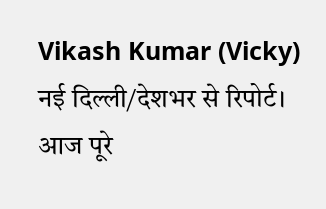Vikash Kumar (Vicky)
नई दिल्ली/देशभर से रिपोर्ट। आज पूरे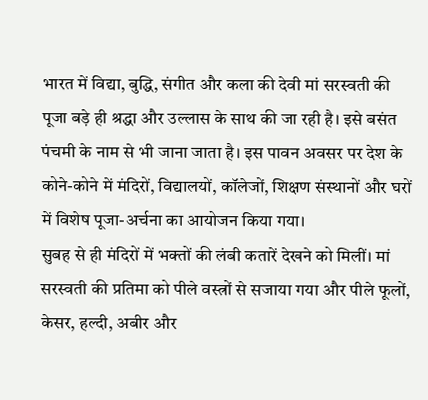भारत में विद्या, बुद्धि, संगीत और कला की देवी मां सरस्वती की पूजा बड़े ही श्रद्धा और उल्लास के साथ की जा रही है। इसे बसंत पंचमी के नाम से भी जाना जाता है। इस पावन अवसर पर देश के कोने-कोने में मंदिरों, विद्यालयों, कॉलेजों, शिक्षण संस्थानों और घरों में विशेष पूजा-अर्चना का आयोजन किया गया।
सुबह से ही मंदिरों में भक्तों की लंबी कतारें देखने को मिलीं। मां सरस्वती की प्रतिमा को पीले वस्त्रों से सजाया गया और पीले फूलों, केसर, हल्दी, अबीर और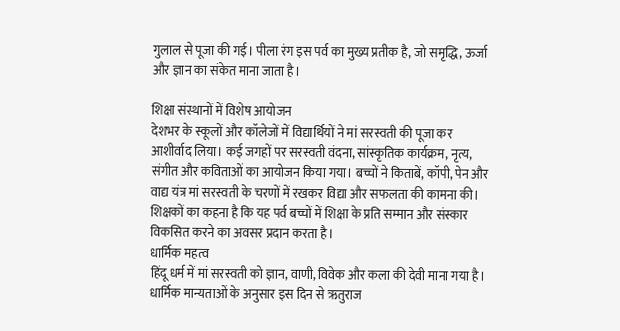गुलाल से पूजा की गई। पीला रंग इस पर्व का मुख्य प्रतीक है, जो समृद्धि, ऊर्जा और ज्ञान का संकेत माना जाता है।

शिक्षा संस्थानों में विशेष आयोजन
देशभर के स्कूलों और कॉलेजों में विद्यार्थियों ने मां सरस्वती की पूजा कर आशीर्वाद लिया। कई जगहों पर सरस्वती वंदना, सांस्कृतिक कार्यक्रम, नृत्य, संगीत और कविताओं का आयोजन किया गया। बच्चों ने किताबें, कॉपी, पेन और वाद्य यंत्र मां सरस्वती के चरणों में रखकर विद्या और सफलता की कामना की।
शिक्षकों का कहना है कि यह पर्व बच्चों में शिक्षा के प्रति सम्मान और संस्कार विकसित करने का अवसर प्रदान करता है।
धार्मिक महत्व
हिंदू धर्म में मां सरस्वती को ज्ञान, वाणी, विवेक और कला की देवी माना गया है। धार्मिक मान्यताओं के अनुसार इस दिन से ऋतुराज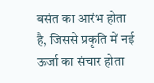बसंत का आरंभ होता है, जिससे प्रकृति में नई ऊर्जा का संचार होता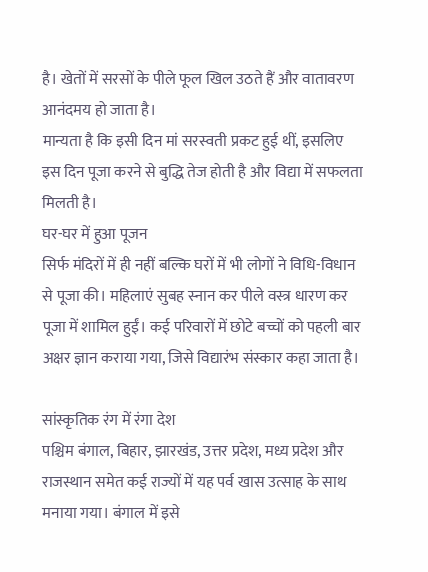है। खेतों में सरसों के पीले फूल खिल उठते हैं और वातावरण आनंदमय हो जाता है।
मान्यता है कि इसी दिन मां सरस्वती प्रकट हुई थीं, इसलिए इस दिन पूजा करने से बुद्धि तेज होती है और विद्या में सफलता मिलती है।
घर-घर में हुआ पूजन
सिर्फ मंदिरों में ही नहीं बल्कि घरों में भी लोगों ने विधि-विधान से पूजा की। महिलाएं सुबह स्नान कर पीले वस्त्र धारण कर पूजा में शामिल हुईं। कई परिवारों में छोटे बच्चों को पहली बार अक्षर ज्ञान कराया गया, जिसे विद्यारंभ संस्कार कहा जाता है।

सांस्कृतिक रंग में रंगा देश
पश्चिम बंगाल, बिहार, झारखंड, उत्तर प्रदेश, मध्य प्रदेश और राजस्थान समेत कई राज्यों में यह पर्व खास उत्साह के साथ मनाया गया। बंगाल में इसे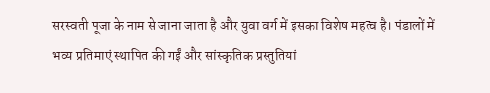सरस्वती पूजा के नाम से जाना जाता है और युवा वर्ग में इसका विशेष महत्व है। पंडालों में भव्य प्रतिमाएं स्थापित की गईं और सांस्कृतिक प्रस्तुतियां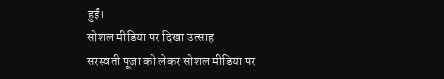हुईं।
सोशल मीडिया पर दिखा उत्साह
सरस्वती पूजा को लेकर सोशल मीडिया पर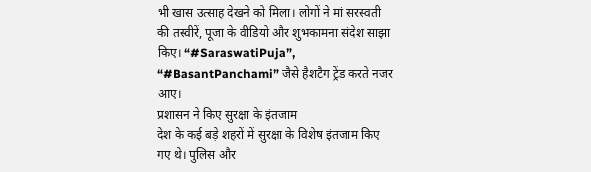भी खास उत्साह देखने को मिला। लोगों ने मां सरस्वती की तस्वीरें, पूजा के वीडियो और शुभकामना संदेश साझा किए। “#SaraswatiPuja”, “#BasantPanchami” जैसे हैशटैग ट्रेंड करते नजर आए।
प्रशासन ने किए सुरक्षा के इंतजाम
देश के कई बड़े शहरों में सुरक्षा के विशेष इंतजाम किए गए थे। पुलिस और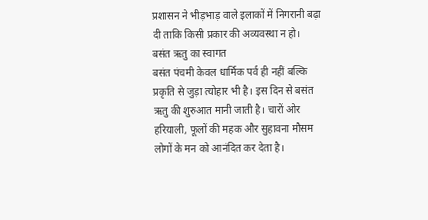प्रशासन ने भीड़भाड़ वाले इलाकों में निगरानी बढ़ा दी ताकि किसी प्रकार की अव्यवस्था न हो।
बसंत ऋतु का स्वागत
बसंत पंचमी केवल धार्मिक पर्व ही नहीं बल्कि प्रकृति से जुड़ा त्योहार भी है। इस दिन से बसंत ऋतु की शुरुआत मानी जाती है। चारों ओर हरियाली, फूलों की महक और सुहावना मौसम लोगों के मन को आनंदित कर देता है।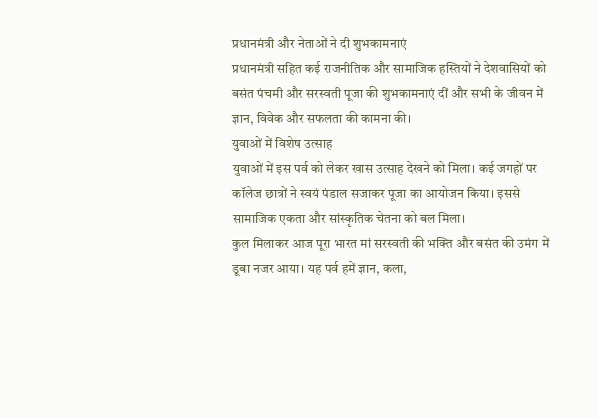प्रधानमंत्री और नेताओं ने दी शुभकामनाएं
प्रधानमंत्री सहित कई राजनीतिक और सामाजिक हस्तियों ने देशवासियों को बसंत पंचमी और सरस्वती पूजा की शुभकामनाएं दीं और सभी के जीवन में ज्ञान, विवेक और सफलता की कामना की।
युवाओं में विशेष उत्साह
युवाओं में इस पर्व को लेकर खास उत्साह देखने को मिला। कई जगहों पर कॉलेज छात्रों ने स्वयं पंडाल सजाकर पूजा का आयोजन किया। इससे सामाजिक एकता और सांस्कृतिक चेतना को बल मिला।
कुल मिलाकर आज पूरा भारत मां सरस्वती की भक्ति और बसंत की उमंग में डूबा नजर आया। यह पर्व हमें ज्ञान, कला,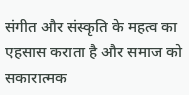संगीत और संस्कृति के महत्व का एहसास कराता है और समाज को सकारात्मक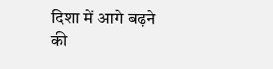दिशा में आगे बढ़ने की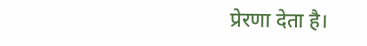प्रेरणा देता है।